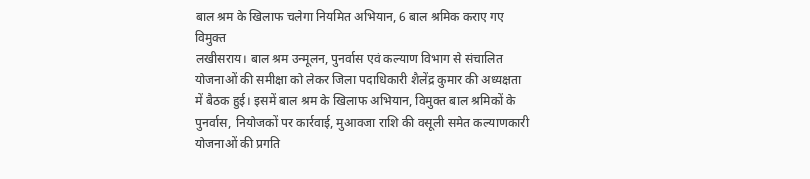बाल श्रम के खिलाफ चलेगा नियमित अभियान, 6 बाल श्रमिक कराए गए विमुक्त
लखीसराय। बाल श्रम उन्मूलन, पुनर्वास एवं कल्याण विभाग से संचालित योजनाओं की समीक्षा को लेकर जिला पदाधिकारी शैलेंद्र कुमार की अध्यक्षता में बैठक हुई। इसमें बाल श्रम के खिलाफ अभियान, विमुक्त बाल श्रमिकों के पुनर्वास, नियोजकों पर कार्रवाई, मुआवजा राशि की वसूली समेत कल्याणकारी योजनाओं की प्रगति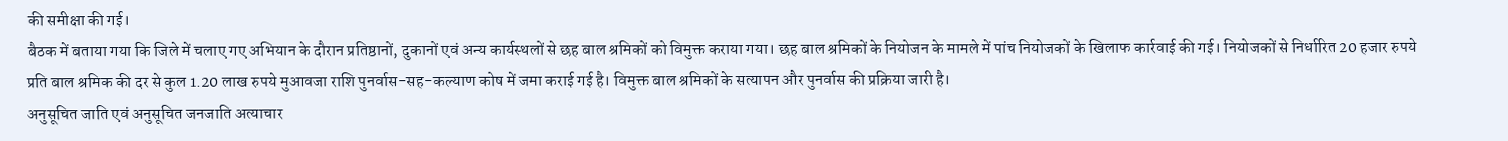की समीक्षा की गई।
बैठक में बताया गया कि जिले में चलाए गए अभियान के दौरान प्रतिष्ठानों, दुकानों एवं अन्य कार्यस्थलों से छह बाल श्रमिकों को विमुक्त कराया गया। छह बाल श्रमिकों के नियोजन के मामले में पांच नियोजकों के खिलाफ कार्रवाई की गई। नियोजकों से निर्धारित 20 हजार रुपये प्रति बाल श्रमिक की दर से कुल 1.20 लाख रुपये मुआवजा राशि पुनर्वास-सह-कल्याण कोष में जमा कराई गई है। विमुक्त बाल श्रमिकों के सत्यापन और पुनर्वास की प्रक्रिया जारी है।
अनुसूचित जाति एवं अनुसूचित जनजाति अत्याचार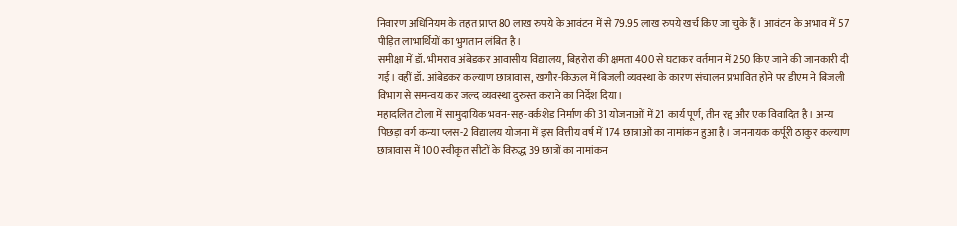निवारण अधिनियम के तहत प्राप्त 80 लाख रुपये के आवंटन में से 79.95 लाख रुपये खर्च किए जा चुके हैं। आवंटन के अभाव में 57 पीड़ित लाभार्थियों का भुगतान लंबित है।
समीक्षा में डॉ. भीमराव अंबेडकर आवासीय विद्यालय, बिहरोरा की क्षमता 400 से घटाकर वर्तमान में 250 किए जाने की जानकारी दी गई। वहीं डॉ. आंबेडकर कल्याण छात्रावास, खगौर-किऊल में बिजली व्यवस्था के कारण संचालन प्रभावित होने पर डीएम ने बिजली विभाग से समन्वय कर जल्द व्यवस्था दुरुस्त कराने का निर्देश दिया।
महादलित टोला में सामुदायिक भवन-सह-वर्कशेड निर्माण की 31 योजनाओं में 21 कार्य पूर्ण, तीन रद्द और एक विवादित है। अन्य पिछड़ा वर्ग कन्या प्लस-2 विद्यालय योजना में इस वित्तीय वर्ष में 174 छात्राओं का नामांकन हुआ है। जननायक कर्पूरी ठाकुर कल्याण छात्रावास में 100 स्वीकृत सीटों के विरुद्ध 39 छात्रों का नामांकन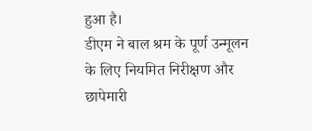हुआ है।
डीएम ने बाल श्रम के पूर्ण उन्मूलन के लिए नियमित निरीक्षण और छापेमारी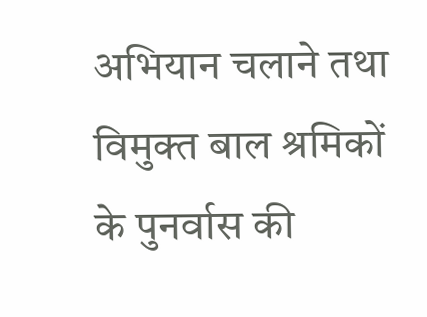अभियान चलाने तथा विमुक्त बाल श्रमिकों के पुनर्वास की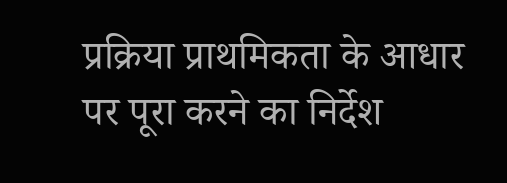प्रक्रिया प्राथमिकता के आधार पर पूरा करने का निर्देश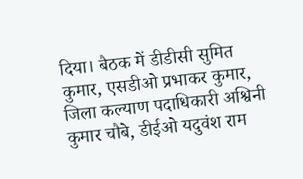दिया। बैठक में डीडीसी सुमित कुमार, एसडीओ प्रभाकर कुमार, जिला कल्याण पदाधिकारी अश्विनी कुमार चौबे, डीईओ यदुवंश राम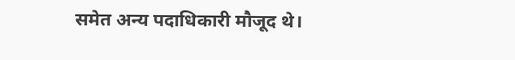समेत अन्य पदाधिकारी मौजूद थे।